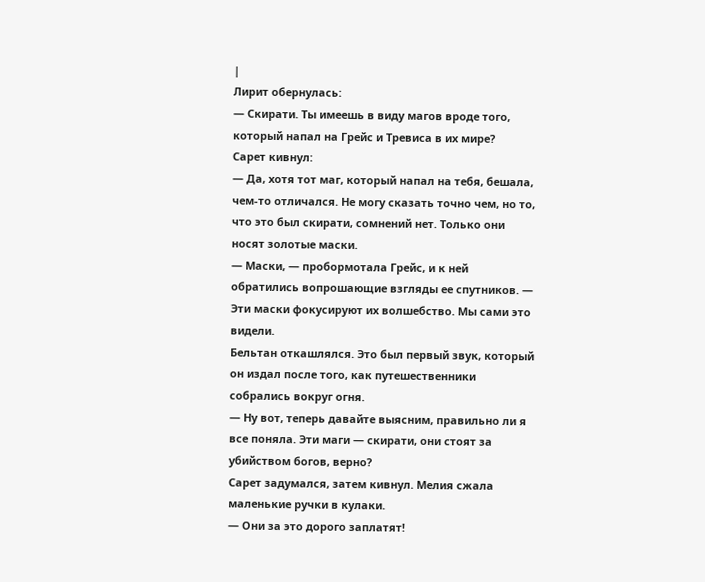|
Лирит обернулась:
— Скирати. Ты имеешь в виду магов вроде того, который напал на Грейс и Тревиса в их мире?
Сарет кивнул:
— Да, хотя тот маг, который напал на тебя, бешала, чем-то отличался. Не могу сказать точно чем, но то, что это был скирати, сомнений нет. Только они носят золотые маски.
— Маски, — пробормотала Грейс, и к ней обратились вопрошающие взгляды ее спутников. — Эти маски фокусируют их волшебство. Мы сами это видели.
Бельтан откашлялся. Это был первый звук, который он издал после того, как путешественники собрались вокруг огня.
— Ну вот, теперь давайте выясним, правильно ли я все поняла. Эти маги — скирати, они стоят за убийством богов, верно?
Сарет задумался, затем кивнул. Мелия сжала маленькие ручки в кулаки.
— Они за это дорого заплатят!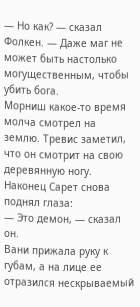— Но как? — сказал Фолкен. — Даже маг не может быть настолько могущественным, чтобы убить бога.
Морниш какое-то время молча смотрел на землю. Тревис заметил, что он смотрит на свою деревянную ногу. Наконец Сарет снова поднял глаза:
— Это демон, — сказал он.
Вани прижала руку к губам, а на лице ее отразился нескрываемый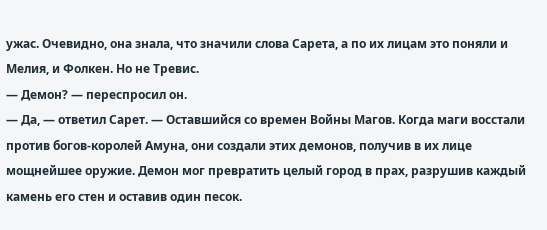ужас. Очевидно, она знала, что значили слова Сарета, а по их лицам это поняли и Мелия, и Фолкен. Но не Тревис.
— Демон? — переспросил он.
— Да, — ответил Сарет. — Оставшийся со времен Войны Магов. Когда маги восстали против богов-королей Амуна, они создали этих демонов, получив в их лице мощнейшее оружие. Демон мог превратить целый город в прах, разрушив каждый камень его стен и оставив один песок.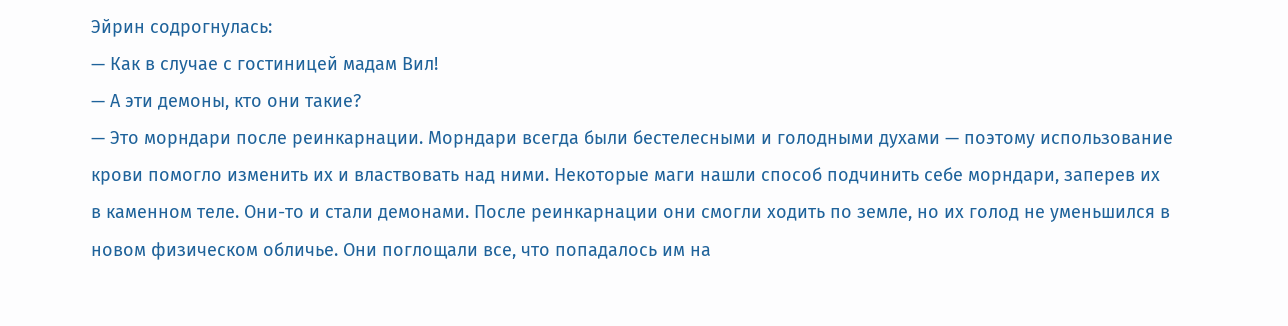Эйрин содрогнулась:
— Как в случае с гостиницей мадам Вил!
— А эти демоны, кто они такие?
— Это морндари после реинкарнации. Морндари всегда были бестелесными и голодными духами — поэтому использование крови помогло изменить их и властвовать над ними. Некоторые маги нашли способ подчинить себе морндари, заперев их в каменном теле. Они-то и стали демонами. После реинкарнации они смогли ходить по земле, но их голод не уменьшился в новом физическом обличье. Они поглощали все, что попадалось им на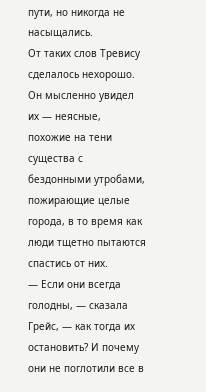пути, но никогда не насыщались.
От таких слов Тревису сделалось нехорошо. Он мысленно увидел их — неясные, похожие на тени существа с бездонными утробами, пожирающие целые города, в то время как люди тщетно пытаются спастись от них.
— Если они всегда голодны, — сказала Грейс, — как тогда их остановить? И почему они не поглотили все в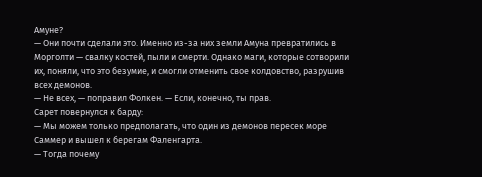Амуне?
— Они почти сделали это. Именно из-за них земли Амуна превратились в Морголти — свалку костей, пыли и смерти. Однако маги, которые сотворили их, поняли, что это безумие, и смогли отменить свое колдовство, разрушив всех демонов.
— Не всех, — поправил Фолкен. — Если, конечно, ты прав.
Сарет повернулся к барду:
— Мы можем только предполагать, что один из демонов пересек море Саммер и вышел к берегам Фаленгарта.
— Тогда почему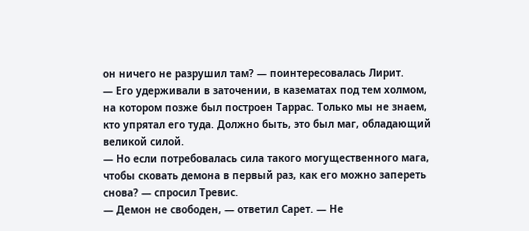он ничего не разрушил там? — поинтересовалась Лирит.
— Его удерживали в заточении, в казематах под тем холмом, на котором позже был построен Таррас. Только мы не знаем, кто упрятал его туда. Должно быть, это был маг, обладающий великой силой.
— Но если потребовалась сила такого могущественного мага, чтобы сковать демона в первый раз, как его можно запереть снова? — спросил Тревис.
— Демон не свободен, — ответил Сарет. — Не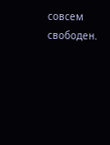совсем свободен.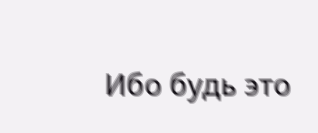Ибо будь это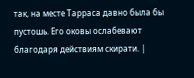так, на месте Тарраса давно была бы пустошь. Его оковы ослабевают благодаря действиям скирати. |